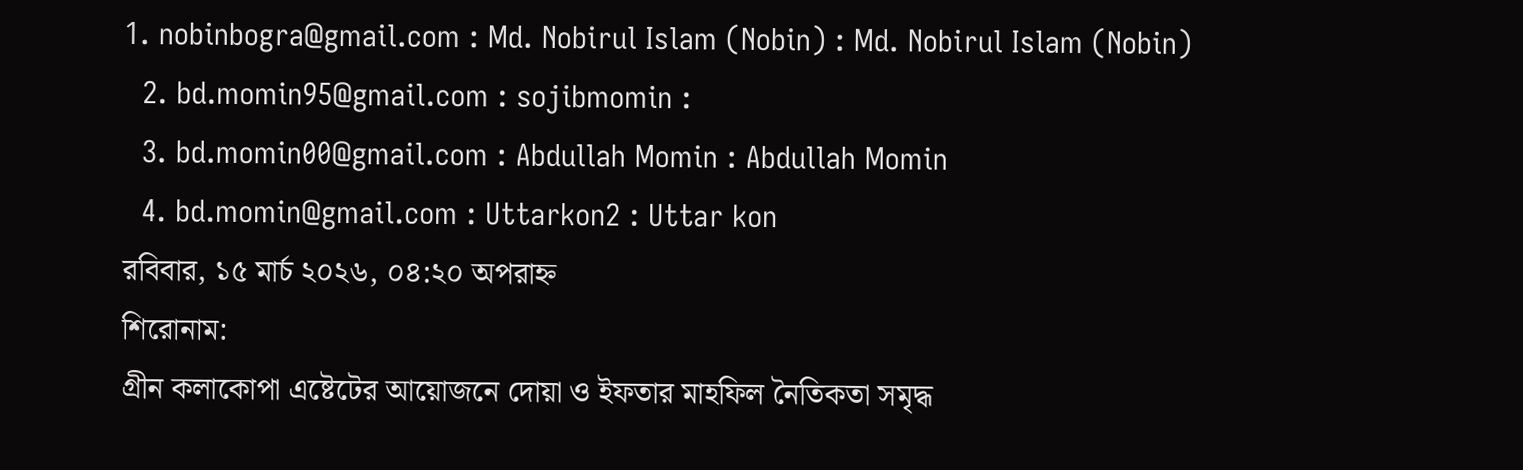1. nobinbogra@gmail.com : Md. Nobirul Islam (Nobin) : Md. Nobirul Islam (Nobin)
  2. bd.momin95@gmail.com : sojibmomin :
  3. bd.momin00@gmail.com : Abdullah Momin : Abdullah Momin
  4. bd.momin@gmail.com : Uttarkon2 : Uttar kon
রবিবার, ১৫ মার্চ ২০২৬, ০৪:২০ অপরাহ্ন
শিরোনাম:
গ্রীন কলাকোপা এষ্টেটের আয়োজনে দোয়া ও ইফতার মাহফিল নৈতিকতা সমৃদ্ধ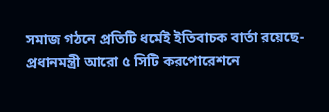সমাজ গঠনে প্রতিটি ধর্মেই ইতিবাচক বার্তা রয়েছে-প্রধানমন্ত্রী আরো ৫ সিটি করপোরেশনে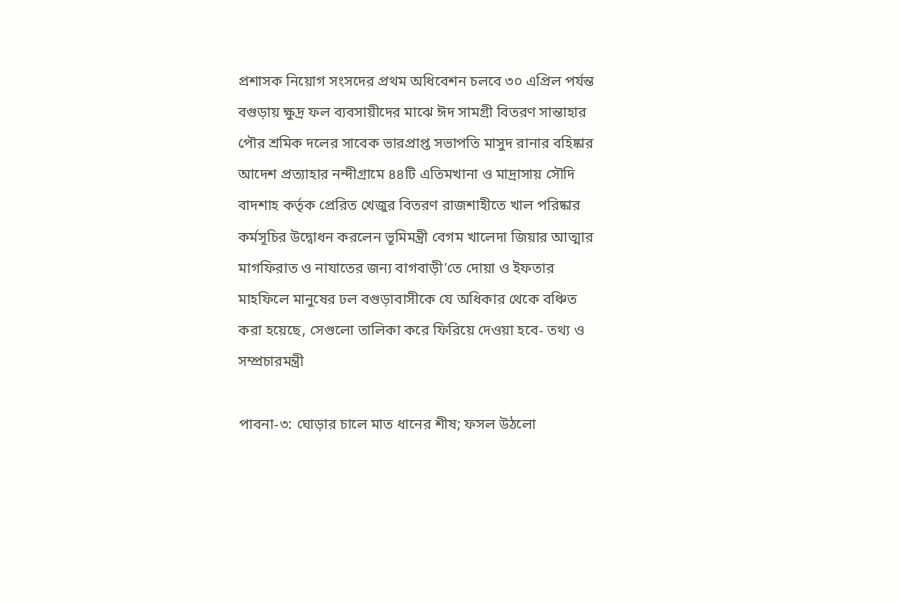প্রশাসক নিয়োগ সংসদের প্রথম অধিবেশন চলবে ৩০ এপ্রিল পর্যন্ত বগুড়ায় ক্ষুদ্র ফল ব্যবসায়ীদের মাঝে ঈদ সামগ্রী বিতরণ সান্তাহার পৌর শ্রমিক দলের সাবেক ভারপ্রাপ্ত সভাপতি মাসুদ রানার বহিষ্কার আদেশ প্রত্যাহার নন্দীগ্রামে ৪৪টি এতিমখানা ও মাদ্রাসায় সৌদি বাদশাহ কর্তৃক প্রেরিত খেজুর বিতরণ রাজশাহীতে খাল পরিষ্কার কর্মসূচির উদ্বোধন করলেন ভূমিমন্ত্রী বেগম খালেদা জিয়ার আত্মার মাগফিরাত ও নাযাতের জন্য বাগবাড়ী’তে দোয়া ও ইফতার মাহফিলে মানুষের ঢল বগুড়াবাসীকে যে অধিকার থেকে বঞ্চিত করা হয়েছে, সেগুলো তালিকা করে ফিরিয়ে দেওয়া হবে- তথ্য ও সম্প্রচারমন্ত্রী

পাবনা-৩: ঘোড়ার চালে মাত ধানের শীষ; ফসল উঠলো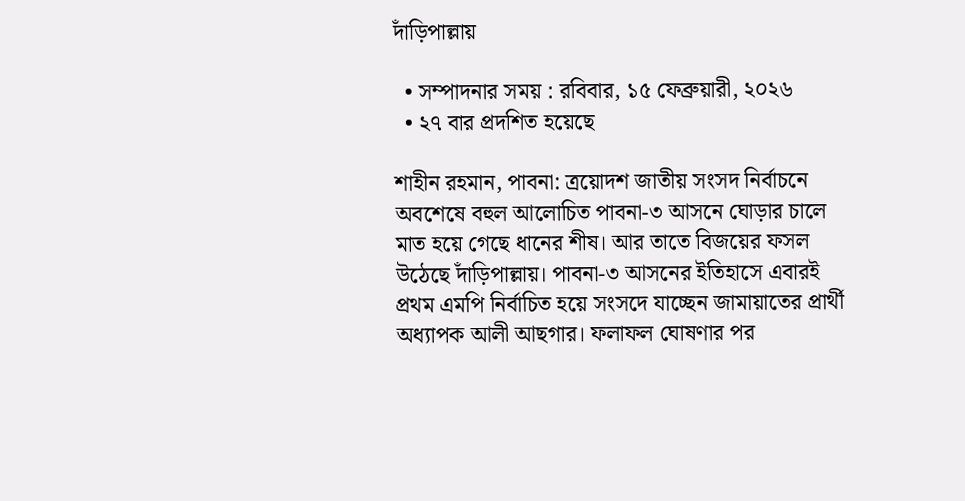দাঁড়িপাল্লায়

  • সম্পাদনার সময় : রবিবার, ১৫ ফেব্রুয়ারী, ২০২৬
  • ২৭ বার প্রদশিত হয়েছে

শাহীন রহমান, পাবনা: ত্রয়োদশ জাতীয় সংসদ নির্বাচনে অবশেষে বহুল আলোচিত পাবনা-৩ আসনে ঘোড়ার চালে মাত হয়ে গেছে ধানের শীষ। আর তাতে বিজয়ের ফসল উঠেছে দাঁড়িপাল্লায়। পাবনা-৩ আসনের ইতিহাসে এবারই প্রথম এমপি নির্বাচিত হয়ে সংসদে যাচ্ছেন জামায়াতের প্রার্থী অধ্যাপক আলী আছগার। ফলাফল ঘোষণার পর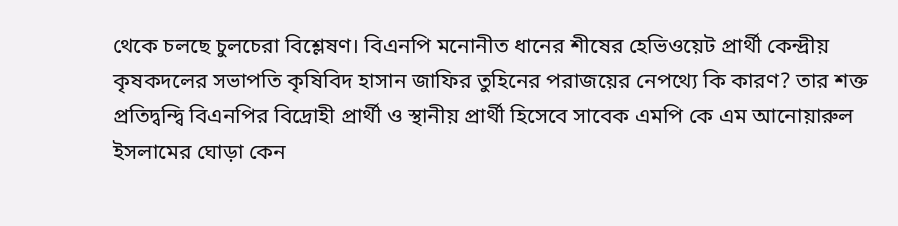থেকে চলছে চুলচেরা বিশ্লেষণ। বিএনপি মনোনীত ধানের শীষের হেভিওয়েট প্রার্থী কেন্দ্রীয় কৃষকদলের সভাপতি কৃষিবিদ হাসান জাফির তুহিনের পরাজয়ের নেপথ্যে কি কারণ? তার শক্ত প্রতিদ্বন্দ্বি বিএনপির বিদ্রোহী প্রার্থী ও স্থানীয় প্রার্থী হিসেবে সাবেক এমপি কে এম আনোয়ারুল ইসলামের ঘোড়া কেন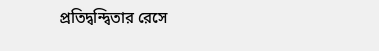প্রতিদ্বন্দ্বিতার রেসে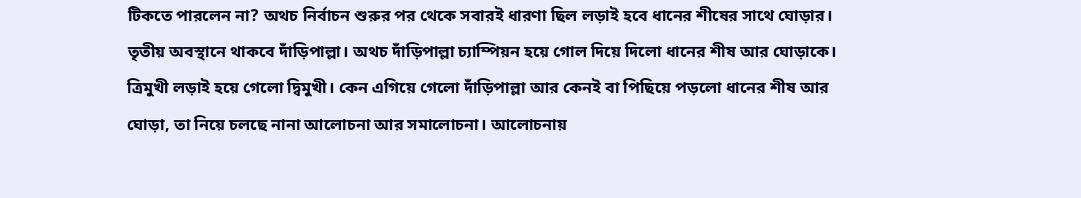টিকতে পারলেন না? অথচ নির্বাচন শুরুর পর থেকে সবারই ধারণা ছিল লড়াই হবে ধানের শীষের সাথে ঘোড়ার। তৃতীয় অবস্থানে থাকবে দাঁড়িপাল্লা। অথচ দাঁড়িপাল্লা চ্যাম্পিয়ন হয়ে গোল দিয়ে দিলো ধানের শীষ আর ঘোড়াকে। ত্রিমুখী লড়াই হয়ে গেলো দ্বিমুখী। কেন এগিয়ে গেলো দাঁড়িপাল্লা আর কেনই বা পিছিয়ে পড়লো ধানের শীষ আর ঘোড়া, তা নিয়ে চলছে নানা আলোচনা আর সমালোচনা। আলোচনায়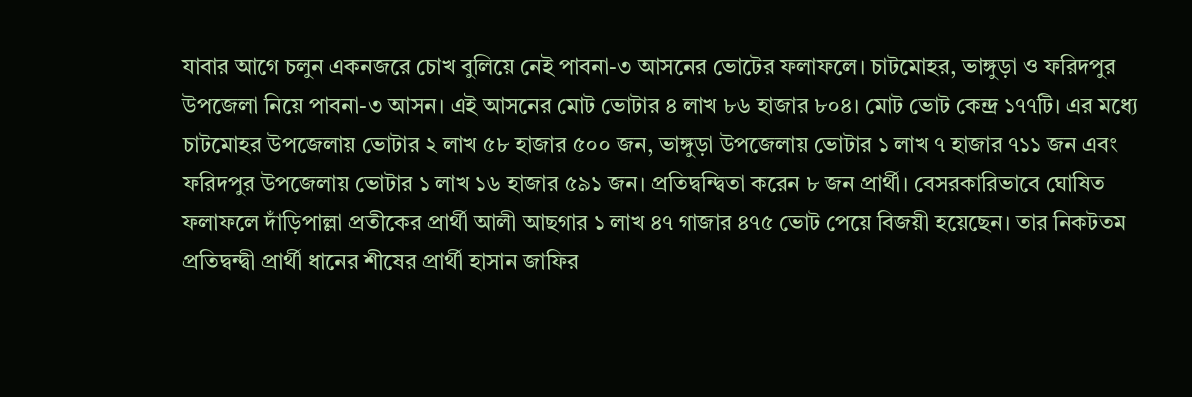যাবার আগে চলুন একনজরে চোখ বুলিয়ে নেই পাবনা-৩ আসনের ভোটের ফলাফলে। চাটমোহর, ভাঙ্গুড়া ও ফরিদপুর উপজেলা নিয়ে পাবনা-৩ আসন। এই আসনের মোট ভোটার ৪ লাখ ৮৬ হাজার ৮০৪। মোট ভোট কেন্দ্র ১৭৭টি। এর মধ্যে চাটমোহর উপজেলায় ভোটার ২ লাখ ৫৮ হাজার ৫০০ জন, ভাঙ্গুড়া উপজেলায় ভোটার ১ লাখ ৭ হাজার ৭১১ জন এবং ফরিদপুর উপজেলায় ভোটার ১ লাখ ১৬ হাজার ৫৯১ জন। প্রতিদ্বন্দ্বিতা করেন ৮ জন প্রার্থী। বেসরকারিভাবে ঘোষিত ফলাফলে দাঁড়িপাল্লা প্রতীকের প্রার্থী আলী আছগার ১ লাখ ৪৭ গাজার ৪৭৫ ভোট পেয়ে বিজয়ী হয়েছেন। তার নিকটতম প্রতিদ্বন্দ্বী প্রার্থী ধানের শীষের প্রার্থী হাসান জাফির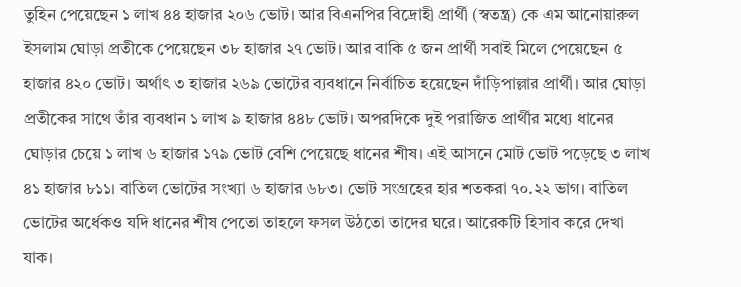তুহিন পেয়েছেন ১ লাখ ৪৪ হাজার ২০৬ ভোট। আর বিএনপির বিদ্রোহী প্রার্থী (স্বতন্ত্র) কে এম আনোয়ারুল ইসলাম ঘোড়া প্রতীকে পেয়েছেন ৩৮ হাজার ২৭ ভোট। আর বাকি ৫ জন প্রার্থী সবাই মিলে পেয়েছেন ৫ হাজার ৪২০ ভোট। অর্থাৎ ৩ হাজার ২৬৯ ভোটের ব্যবধানে নির্বাচিত হয়েছেন দাঁড়িপাল্লার প্রার্থী। আর ঘোড়া প্রতীকের সাথে তাঁর ব্যবধান ১ লাখ ৯ হাজার ৪৪৮ ভোট। অপরদিকে দুই পরাজিত প্রার্থীর মধ্যে ধানের ঘোড়ার চেয়ে ১ লাখ ৬ হাজার ১৭৯ ভোট বেশি পেয়েছে ধানের শীষ। এই আসনে মোট ভোট পড়েছে ৩ লাখ ৪১ হাজার ৮১১। বাতিল ভোটের সংখ্যা ৬ হাজার ৬৮৩। ভোট সংগ্রহের হার শতকরা ৭০.২২ ভাগ। বাতিল ভোটের অর্ধেকও যদি ধানের শীষ পেতো তাহলে ফসল উঠতো তাদের ঘরে। আরেকটি হিসাব করে দেখা যাক।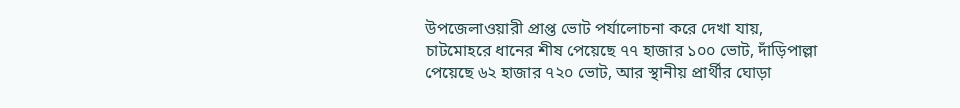উপজেলাওয়ারী প্রাপ্ত ভোট পর্যালোচনা করে দেখা যায়, চাটমোহরে ধানের শীষ পেয়েছে ৭৭ হাজার ১০০ ভোট, দাঁড়িপাল্লা পেয়েছে ৬২ হাজার ৭২০ ভোট, আর স্থানীয় প্রার্থীর ঘোড়া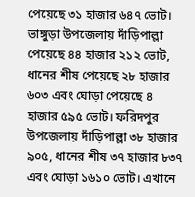পেয়েছে ৩১ হাজার ৬৪৭ ভোট। ভাঙ্গুড়া উপজেলায় দাঁড়িপাল্লা পেয়েছে ৪৪ হাজার ২১২ ভোট, ধানের শীষ পেয়েছে ২৮ হাজার ৬০৩ এবং ঘোড়া পেয়েছে ৪ হাজার ৫৯৫ ভোট। ফরিদপুর উপজেলায় দাঁড়িপাল্লা ৩৮ হাজার ৯০৫, ধানের শীষ ৩৭ হাজার ৮৩৭ এবং ঘোড়া ১৬১০ ভোট। এখানে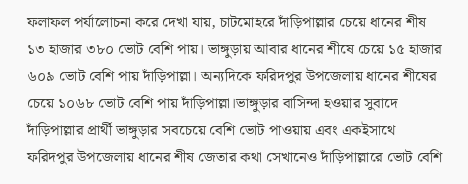ফলাফল পর্যালোচনা করে দেখা যায়, চাটমোহরে দাঁড়িপাল্লার চেয়ে ধানের শীষ ১৩ হাজার ৩৮০ ভোট বেশি পায়। ভাঙ্গুড়ায় আবার ধানের শীষে চেয়ে ১৫ হাজার ৬০৯ ভোট বেশি পায় দাঁড়িপাল্লা। অন্যদিকে ফরিদপুর উপজেলায় ধানের শীষের চেয়ে ১০৬৮ ভোট বেশি পায় দাঁড়িপাল্লা।ভাঙ্গুড়ার বাসিন্দা হওয়ার সুবাদে দাঁড়িপাল্লার প্রার্থী ভাঙ্গুড়ার সবচেয়ে বেশি ভোট পাওয়ায় এবং একইসাথে ফরিদপুর উপজেলায় ধানের শীষ জেতার কথা সেখানেও দাঁড়িপাল্লারে ভোট বেশি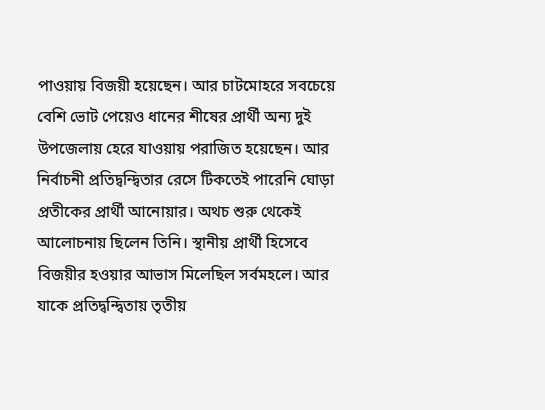পাওয়ায় বিজয়ী হয়েছেন। আর চাটমোহরে সবচেয়ে বেশি ভোট পেয়েও ধানের শীষের প্রার্থী অন্য দুই উপজেলায় হেরে যাওয়ায় পরাজিত হয়েছেন। আর নির্বাচনী প্রতিদ্বন্দ্বিতার রেসে টিকতেই পারেনি ঘোড়া প্রতীকের প্রার্থী আনোয়ার। অথচ শুরু থেকেই আলোচনায় ছিলেন তিনি। স্থানীয় প্রার্থী হিসেবে বিজয়ীর হওয়ার আভাস মিলেছিল সর্বমহলে। আর যাকে প্রতিদ্বন্দ্বিতায় তৃতীয়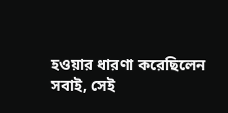হওয়ার ধারণা করেছিলেন সবাই, সেই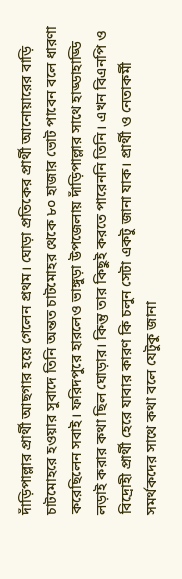দাঁড়িপাল্লার প্রার্থী আছগার হয়ে গেলেন প্রথম। ঘোড়া প্রতিকের প্রার্থী আনোয়ারের বাড়ি চাটমোহরে হওয়ার সুবাদে তিনি অন্তত চাটমোহর থেকে ৮০ হাজার ভোট পাবেন বলে ধারণা করেছিলেন সবাই। ফরিদপুরে হারলেও ভাঙ্গুড়া উপজেলায় দাঁড়িপাল্লার সাথে হাড্ডাহাড্ডি লড়াই করার কথা ছিল ঘোড়ার। কিন্তু তার কিছুই করতে পারেননি তিনি। এখন বিএনপি ও বিদ্রোহী প্রার্থী হেরে যাবার কারণ কি চলুন সেটা একটু জানা যাক। প্রার্থী ও নেতাকর্মী সমর্থকদের সাথে কথা বলে যেটুকু জানা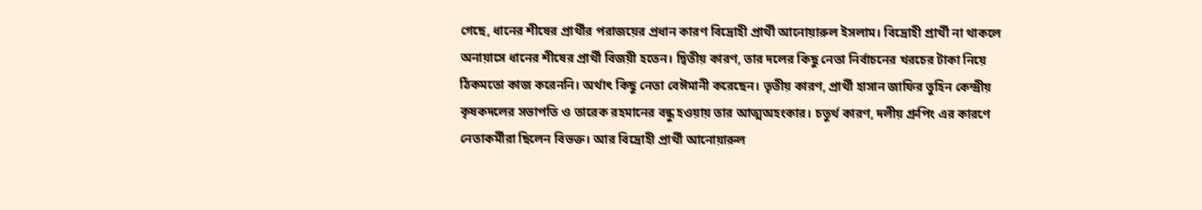গেছে, ধানের শীষের প্রার্থীর পরাজয়ের প্রধান কারণ বিদ্রোহী প্রার্থী আনোয়ারুল ইসলাম। বিদ্রোহী প্রার্থী না থাকলে অনায়াসে ধানের শীষের প্রার্থী বিজয়ী হতেন। দ্বিতীয় কারণ, তার দলের কিছু নেতা নির্বাচনের খরচের টাকা নিয়ে ঠিকমতো কাজ করেননি। অর্থাৎ কিছু নেতা বেঈমানী করেছেন। তৃতীয় কারণ, প্রার্থী হাসান জাফির তুহিন কেন্দ্রীয় কৃষকদলের সভাপতি ও তারেক রহমানের বন্ধু হওয়ায় তার আত্মঅহংকার। চতুর্থ কারণ, দলীয় গ্রুপিং এর কারণে নেতাকর্মীরা ছিলেন বিভক্ত। আর বিদ্রোহী প্রার্থী আনোয়ারুল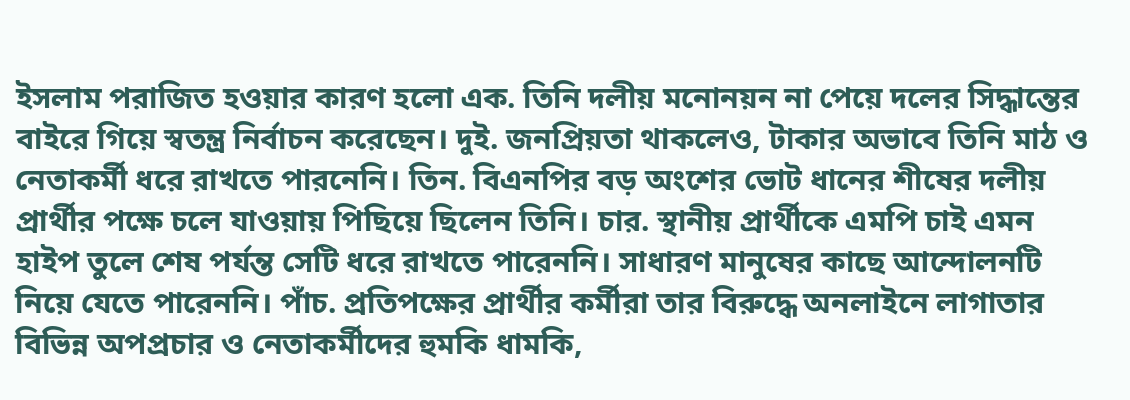ইসলাম পরাজিত হওয়ার কারণ হলো এক. তিনি দলীয় মনোনয়ন না পেয়ে দলের সিদ্ধান্তের বাইরে গিয়ে স্বতন্ত্র নির্বাচন করেছেন। দুই. জনপ্রিয়তা থাকলেও, টাকার অভাবে তিনি মাঠ ও নেতাকর্মী ধরে রাখতে পারনেনি। তিন. বিএনপির বড় অংশের ভোট ধানের শীষের দলীয় প্রার্থীর পক্ষে চলে যাওয়ায় পিছিয়ে ছিলেন তিনি। চার. স্থানীয় প্রার্থীকে এমপি চাই এমন হাইপ তুলে শেষ পর্যন্ত সেটি ধরে রাখতে পারেননি। সাধারণ মানুষের কাছে আন্দোলনটি নিয়ে যেতে পারেননি। পাঁচ. প্রতিপক্ষের প্রার্থীর কর্মীরা তার বিরুদ্ধে অনলাইনে লাগাতার বিভিন্ন অপপ্রচার ও নেতাকর্মীদের হুমকি ধামকি,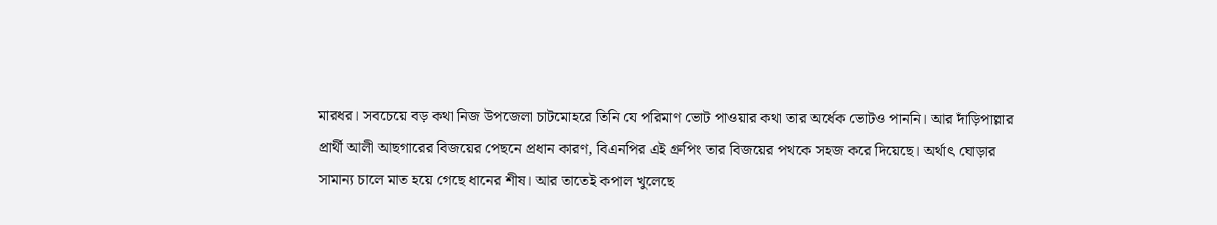মারধর। সবচেয়ে বড় কথা নিজ উপজেলা চাটমোহরে তিনি যে পরিমাণ ভোট পাওয়ার কথা তার অর্ধেক ভোটও পাননি। আর দাঁড়িপাল্লার প্রার্থী আলী আছগারের বিজয়ের পেছনে প্রধান কারণ, বিএনপির এই গ্রুপিং তার বিজয়ের পথকে সহজ করে দিয়েছে। অর্থাৎ ঘোড়ার সামান্য চালে মাত হয়ে গেছে ধানের শীষ। আর তাতেই কপাল খুলেছে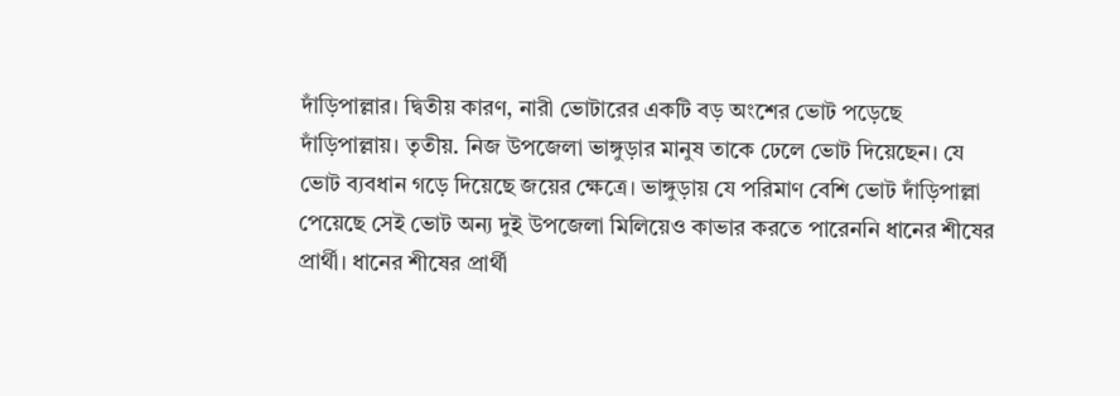দাঁড়িপাল্লার। দ্বিতীয় কারণ, নারী ভোটারের একটি বড় অংশের ভোট পড়েছে দাঁড়িপাল্লায়। তৃতীয়. নিজ উপজেলা ভাঙ্গুড়ার মানুষ তাকে ঢেলে ভোট দিয়েছেন। যে ভোট ব্যবধান গড়ে দিয়েছে জয়ের ক্ষেত্রে। ভাঙ্গুড়ায় যে পরিমাণ বেশি ভোট দাঁড়িপাল্লা পেয়েছে সেই ভোট অন্য দুই উপজেলা মিলিয়েও কাভার করতে পারেননি ধানের শীষের প্রার্থী। ধানের শীষের প্রার্থী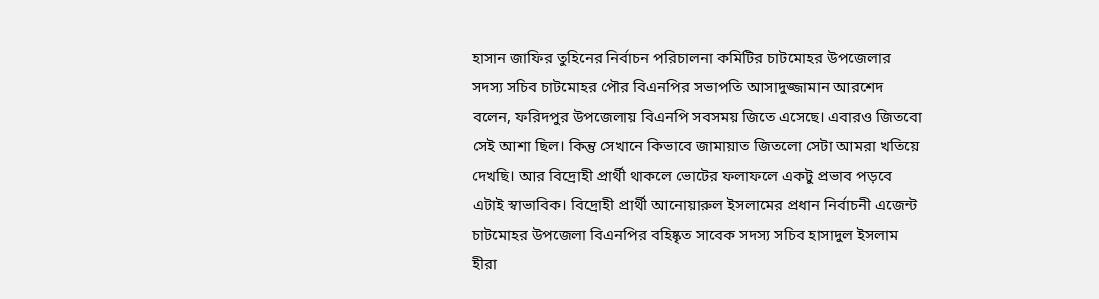হাসান জাফির তুহিনের নির্বাচন পরিচালনা কমিটির চাটমোহর উপজেলার সদস্য সচিব চাটমোহর পৌর বিএনপির সভাপতি আসাদুজ্জামান আরশেদ বলেন, ফরিদপুর উপজেলায় বিএনপি সবসময় জিতে এসেছে। এবারও জিতবো সেই আশা ছিল। কিন্তু সেখানে কিভাবে জামায়াত জিতলো সেটা আমরা খতিয়ে দেখছি। আর বিদ্রোহী প্রার্থী থাকলে ভোটের ফলাফলে একটু প্রভাব পড়বে এটাই স্বাভাবিক। বিদ্রোহী প্রার্থী আনোয়ারুল ইসলামের প্রধান নির্বাচনী এজেন্ট চাটমোহর উপজেলা বিএনপির বহিষ্কৃত সাবেক সদস্য সচিব হাসাদুল ইসলাম হীরা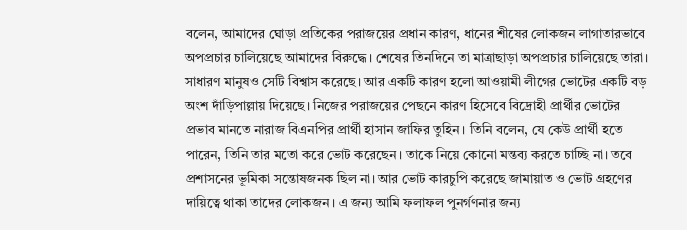বলেন, আমাদের ঘোড়া প্রতিকের পরাজয়ের প্রধান কারণ, ধানের শীষের লোকজন লাগাতারভাবে অপপ্রচার চালিয়েছে আমাদের বিরুদ্ধে। শেষের তিনদিনে তা মাত্রাছাড়া অপপ্রচার চালিয়েছে তারা। সাধারণ মানুষও সেটি বিশ্বাস করেছে। আর একটি কারণ হলো আওয়ামী লীগের ভোটের একটি বড় অংশ দাঁড়িপাল্লায় দিয়েছে। নিজের পরাজয়ের পেছনে কারণ হিসেবে বিদ্রোহী প্রার্থীর ভোটের প্রভাব মানতে নারাজ বিএনপির প্রার্থী হাসান জাফির তুহিন। তিনি বলেন, যে কেউ প্রার্থী হতে পারেন, তিনি তার মতো করে ভোট করেছেন। তাকে নিয়ে কোনো মন্তব্য করতে চাচ্ছি না। তবে প্রশাসনের ভূমিকা সন্তোষজনক ছিল না। আর ভোট কারচুপি করেছে জামায়াত ও ভোট গ্রহণের দায়িত্বে থাকা তাদের লোকজন। এ জন্য আমি ফলাফল পুনর্গণনার জন্য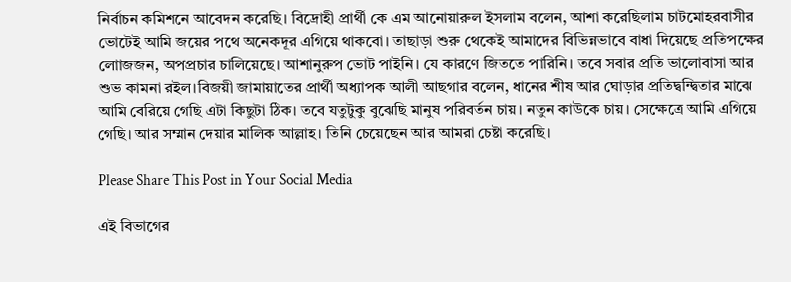নির্বাচন কমিশনে আবেদন করেছি। বিদ্রোহী প্রার্থী কে এম আনোয়ারুল ইসলাম বলেন, আশা করেছিলাম চাটমোহরবাসীর ভোটেই আমি জয়ের পথে অনেকদূর এগিয়ে থাকবো। তাছাড়া শুরু থেকেই আমাদের বিভিন্নভাবে বাধা দিয়েছে প্রতিপক্ষের লোাজজন, অপপ্রচার চালিয়েছে। আশানুরুপ ভোট পাইনি। যে কারণে জিততে পারিনি। তবে সবার প্রতি ভালোবাসা আর শুভ কামনা রইল।বিজয়ী জামায়াতের প্রার্থী অধ্যাপক আলী আছগার বলেন, ধানের শীষ আর ঘোড়ার প্রতিদ্বন্দ্বিতার মাঝে আমি বেরিয়ে গেছি এটা কিছুটা ঠিক। তবে যতুটুকু বুঝেছি মানুষ পরিবর্তন চায়। নতুন কাউকে চায়। সেক্ষেত্রে আমি এগিয়ে গেছি। আর সম্মান দেয়ার মালিক আল্লাহ। তিনি চেয়েছেন আর আমরা চেষ্টা করেছি।

Please Share This Post in Your Social Media

এই বিভাগের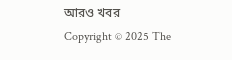আরও খবর
Copyright © 2025 The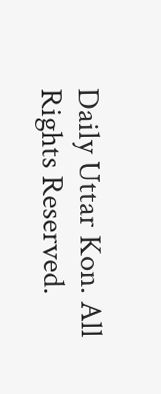Daily Uttar Kon. All Rights Reserved.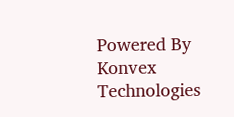Powered By Konvex Technologies